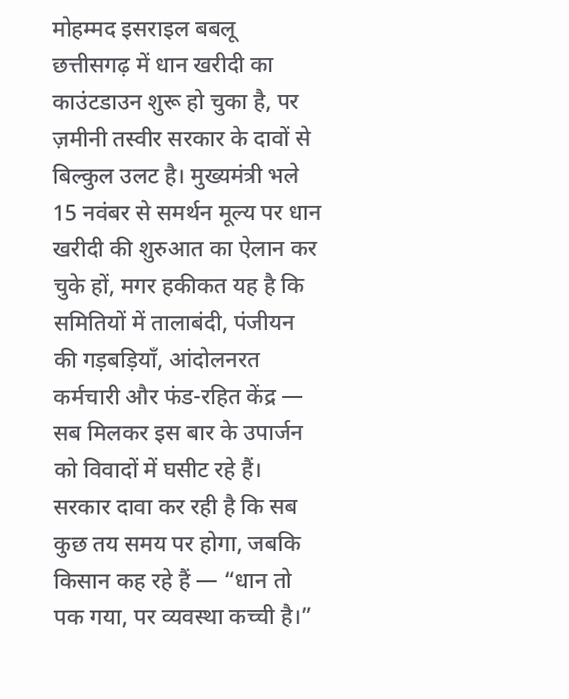मोहम्मद इसराइल बबलू
छत्तीसगढ़ में धान खरीदी का काउंटडाउन शुरू हो चुका है, पर ज़मीनी तस्वीर सरकार के दावों से बिल्कुल उलट है। मुख्यमंत्री भले 15 नवंबर से समर्थन मूल्य पर धान खरीदी की शुरुआत का ऐलान कर चुके हों, मगर हकीकत यह है कि समितियों में तालाबंदी, पंजीयन की गड़बड़ियाँ, आंदोलनरत कर्मचारी और फंड-रहित केंद्र — सब मिलकर इस बार के उपार्जन को विवादों में घसीट रहे हैं। सरकार दावा कर रही है कि सब कुछ तय समय पर होगा, जबकि किसान कह रहे हैं — “धान तो पक गया, पर व्यवस्था कच्ची है।”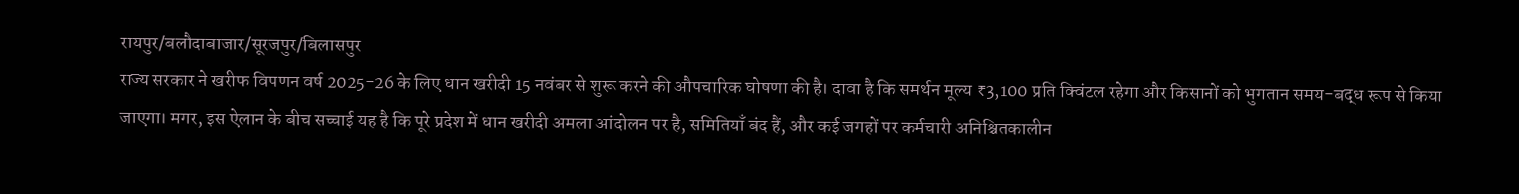रायपुर/बलौदाबाजार/सूरजपुर/बिलासपुर
राज्य सरकार ने खरीफ विपणन वर्ष 2025-26 के लिए धान खरीदी 15 नवंबर से शुरू करने की औपचारिक घोषणा की है। दावा है कि समर्थन मूल्य ₹3,100 प्रति क्विंटल रहेगा और किसानों को भुगतान समय-बद्ध रूप से किया जाएगा। मगर, इस ऐलान के बीच सच्चाई यह है कि पूरे प्रदेश में धान खरीदी अमला आंदोलन पर है, समितियाँ बंद हैं, और कई जगहों पर कर्मचारी अनिश्चितकालीन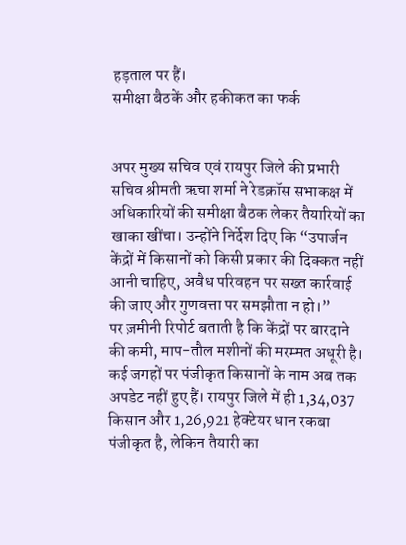हड़ताल पर हैं।
समीक्षा बैठकें और हकीकत का फर्क


अपर मुख्य सचिव एवं रायपुर जिले की प्रभारी सचिव श्रीमती ऋचा शर्मा ने रेडक्रॉस सभाकक्ष में अधिकारियों की समीक्षा बैठक लेकर तैयारियों का खाका खींचा। उन्होंने निर्देश दिए कि “उपार्जन केंद्रों में किसानों को किसी प्रकार की दिक्कत नहीं आनी चाहिए, अवैध परिवहन पर सख्त कार्रवाई की जाए और गुणवत्ता पर समझौता न हो।”
पर ज़मीनी रिपोर्ट बताती है कि केंद्रों पर बारदाने की कमी, माप-तौल मशीनों की मरम्मत अधूरी है। कई जगहों पर पंजीकृत किसानों के नाम अब तक अपडेट नहीं हुए हैं। रायपुर जिले में ही 1,34,037 किसान और 1,26,921 हेक्टेयर धान रकबा पंजीकृत है, लेकिन तैयारी का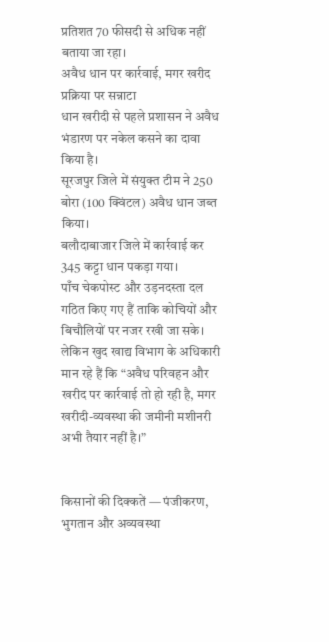प्रतिशत 70 फीसदी से अधिक नहीं बताया जा रहा।
अवैध धान पर कार्रवाई, मगर खरीद प्रक्रिया पर सन्नाटा
धान खरीदी से पहले प्रशासन ने अवैध भंडारण पर नकेल कसने का दावा किया है।
सूरजपुर जिले में संयुक्त टीम ने 250 बोरा (100 क्विंटल) अवैध धान जब्त किया।
बलौदाबाजार जिले में कार्रवाई कर 345 कट्टा धान पकड़ा गया।
पाँच चेकपोस्ट और उड़नदस्ता दल गठित किए गए हैं ताकि कोचियों और बिचौलियों पर नजर रखी जा सके।
लेकिन खुद खाद्य विभाग के अधिकारी मान रहे हैं कि “अवैध परिवहन और खरीद पर कार्रवाई तो हो रही है, मगर खरीदी-व्यवस्था की जमीनी मशीनरी अभी तैयार नहीं है।”


किसानों की दिक्कतें — पंजीकरण, भुगतान और अव्यवस्था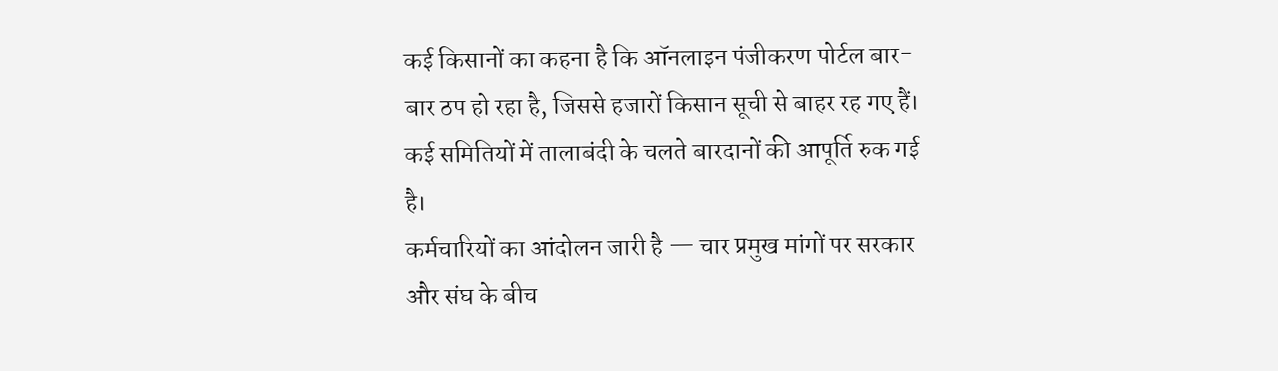कई किसानों का कहना है कि ऑनलाइन पंजीकरण पोर्टल बार-बार ठप हो रहा है, जिससे हजारों किसान सूची से बाहर रह गए हैं।
कई समितियों में तालाबंदी के चलते बारदानों की आपूर्ति रुक गई है।
कर्मचारियों का आंदोलन जारी है — चार प्रमुख मांगों पर सरकार और संघ के बीच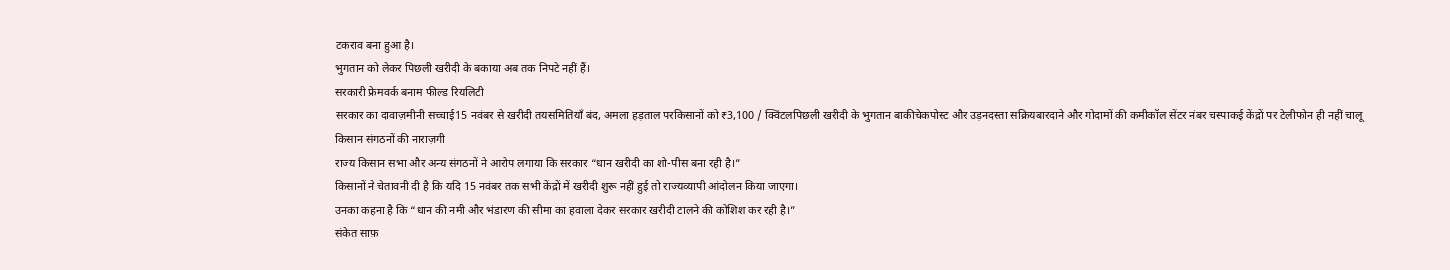टकराव बना हुआ है।
भुगतान को लेकर पिछली खरीदी के बकाया अब तक निपटे नहीं हैं।
सरकारी फ्रेमवर्क बनाम फील्ड रियलिटी
सरकार का दावाज़मीनी सच्चाई15 नवंबर से खरीदी तयसमितियाँ बंद, अमला हड़ताल परकिसानों को ₹3,100 / क्विंटलपिछली खरीदी के भुगतान बाकीचेकपोस्ट और उड़नदस्ता सक्रियबारदाने और गोदामों की कमीकॉल सेंटर नंबर चस्पाकई केंद्रों पर टेलीफोन ही नहीं चालू
किसान संगठनों की नाराज़गी
राज्य किसान सभा और अन्य संगठनों ने आरोप लगाया कि सरकार “धान खरीदी का शो-पीस बना रही है।”
किसानों ने चेतावनी दी है कि यदि 15 नवंबर तक सभी केंद्रों में खरीदी शुरू नहीं हुई तो राज्यव्यापी आंदोलन किया जाएगा।
उनका कहना है कि “धान की नमी और भंडारण की सीमा का हवाला देकर सरकार खरीदी टालने की कोशिश कर रही है।”
संकेत साफ़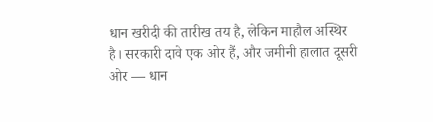धान खरीदी की तारीख तय है, लेकिन माहौल अस्थिर है। सरकारी दावे एक ओर हैं, और जमीनी हालात दूसरी ओर — धान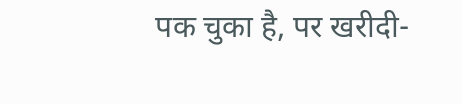पक चुका है, पर खरीदी-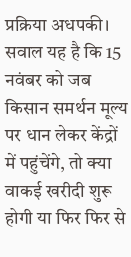प्रक्रिया अधपकी। सवाल यह है कि 15 नवंबर को जब किसान समर्थन मूल्य पर धान लेकर केंद्रों में पहुंचेंगे, तो क्या वाकई खरीदी शुरू होगी या फिर फिर से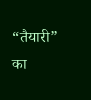“तैयारी” का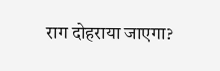राग दोहराया जाएगा?